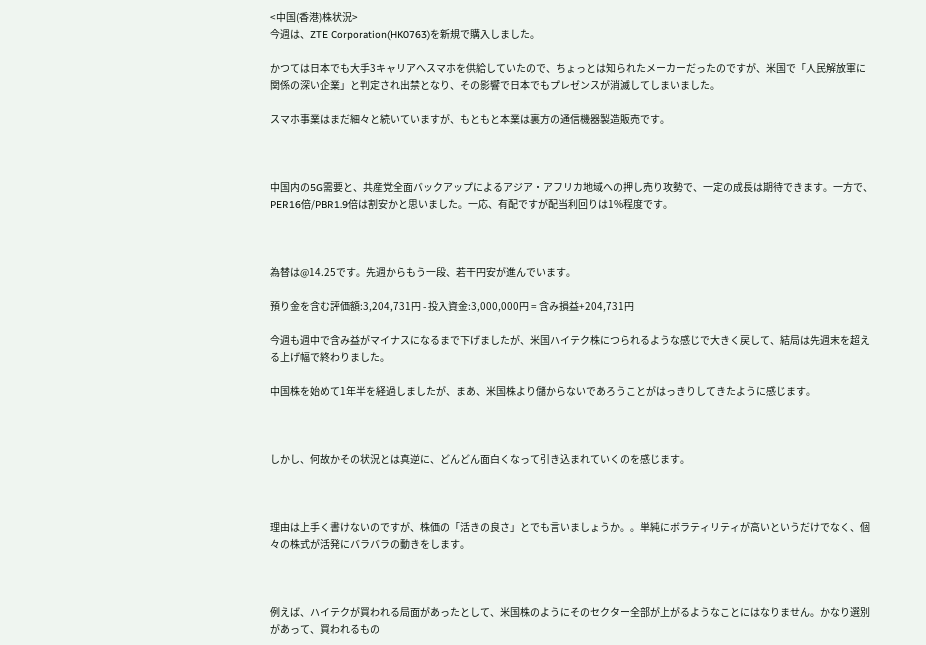<中国(香港)株状況>
今週は、ZTE Corporation(HK0763)を新規で購入しました。

かつては日本でも大手3キャリアへスマホを供給していたので、ちょっとは知られたメーカーだったのですが、米国で「人民解放軍に関係の深い企業」と判定され出禁となり、その影響で日本でもプレゼンスが消滅してしまいました。

スマホ事業はまだ細々と続いていますが、もともと本業は裏方の通信機器製造販売です。



中国内の5G需要と、共産党全面バックアップによるアジア・アフリカ地域への押し売り攻勢で、一定の成長は期待できます。一方で、PER16倍/PBR1.9倍は割安かと思いました。一応、有配ですが配当利回りは1%程度です。



為替は@14.25です。先週からもう一段、若干円安が進んでいます。

預り金を含む評価額:3,204,731円 - 投入資金:3,000,000円 = 含み損益+204,731円

今週も週中で含み益がマイナスになるまで下げましたが、米国ハイテク株につられるような感じで大きく戻して、結局は先週末を超える上げ幅で終わりました。

中国株を始めて1年半を経過しましたが、まあ、米国株より儲からないであろうことがはっきりしてきたように感じます。



しかし、何故かその状況とは真逆に、どんどん面白くなって引き込まれていくのを感じます。



理由は上手く書けないのですが、株価の「活きの良さ」とでも言いましょうか。。単純にボラティリティが高いというだけでなく、個々の株式が活発にバラバラの動きをします。



例えば、ハイテクが買われる局面があったとして、米国株のようにそのセクター全部が上がるようなことにはなりません。かなり選別があって、買われるもの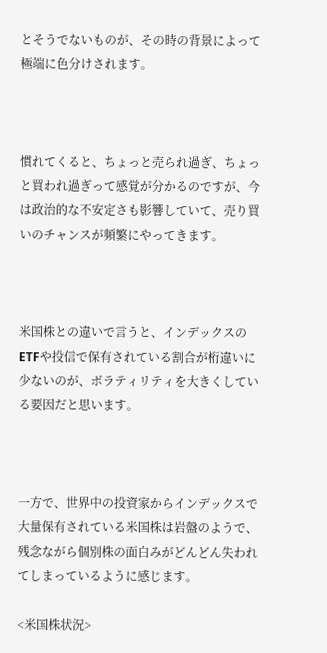とそうでないものが、その時の背景によって極端に色分けされます。



慣れてくると、ちょっと売られ過ぎ、ちょっと買われ過ぎって感覚が分かるのですが、今は政治的な不安定さも影響していて、売り買いのチャンスが頻繁にやってきます。



米国株との違いで言うと、インデックスのETFや投信で保有されている割合が桁違いに少ないのが、ボラティリティを大きくしている要因だと思います。



一方で、世界中の投資家からインデックスで大量保有されている米国株は岩盤のようで、残念ながら個別株の面白みがどんどん失われてしまっているように感じます。

<米国株状況>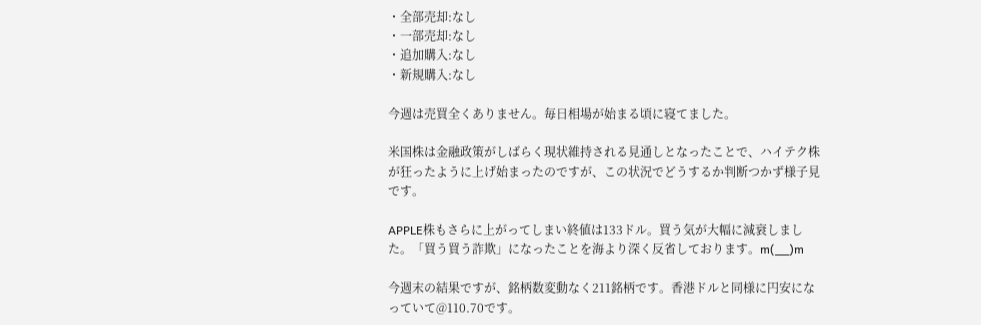・全部売却:なし
・一部売却:なし
・追加購入:なし
・新規購入:なし

今週は売買全くありません。毎日相場が始まる頃に寝てました。

米国株は金融政策がしばらく現状維持される見通しとなったことで、ハイテク株が狂ったように上げ始まったのですが、この状況でどうするか判断つかず様子見です。

APPLE株もさらに上がってしまい終値は133ドル。買う気が大幅に減衰しました。「買う買う詐欺」になったことを海より深く反省しております。m(__)m

今週末の結果ですが、銘柄数変動なく211銘柄です。香港ドルと同様に円安になっていて@110.70です。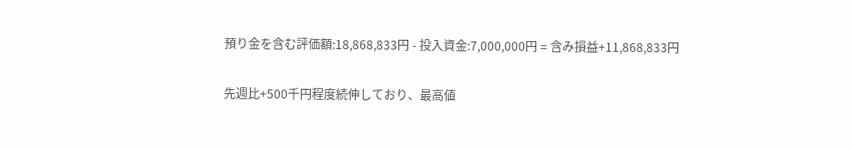預り金を含む評価額:18,868,833円 - 投入資金:7,000,000円 = 含み損益+11,868,833円

先週比+500千円程度続伸しており、最高値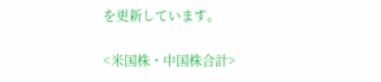を更新しています。

<米国株・中国株合計>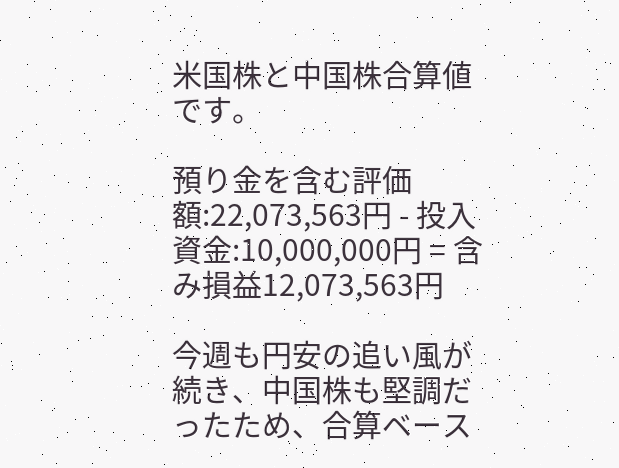米国株と中国株合算値です。

預り金を含む評価額:22,073,563円 - 投入資金:10,000,000円 = 含み損益12,073,563円

今週も円安の追い風が続き、中国株も堅調だったため、合算ベース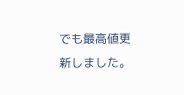でも最高値更新しました。